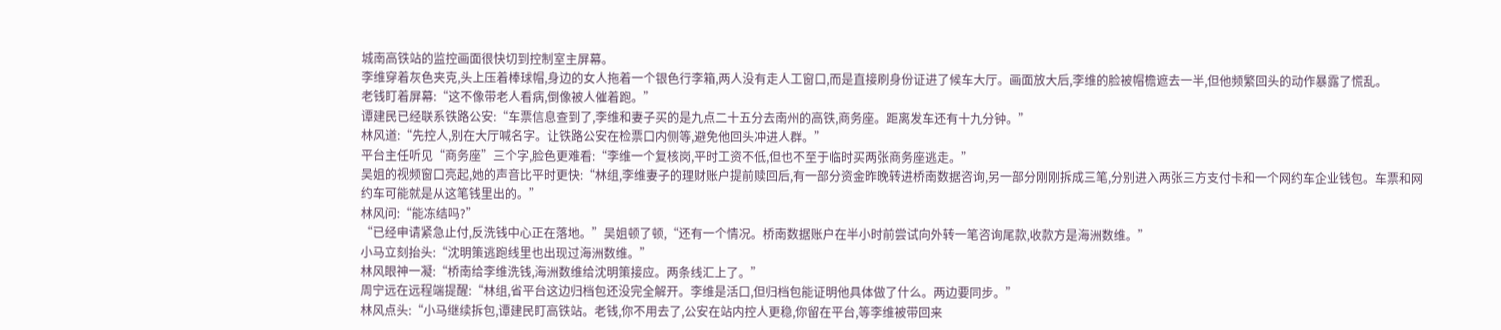城南高铁站的监控画面很快切到控制室主屏幕。
李维穿着灰色夹克,头上压着棒球帽,身边的女人拖着一个银色行李箱,两人没有走人工窗口,而是直接刷身份证进了候车大厅。画面放大后,李维的脸被帽檐遮去一半,但他频繁回头的动作暴露了慌乱。
老钱盯着屏幕:“这不像带老人看病,倒像被人催着跑。”
谭建民已经联系铁路公安:“车票信息查到了,李维和妻子买的是九点二十五分去南州的高铁,商务座。距离发车还有十九分钟。”
林风道:“先控人,别在大厅喊名字。让铁路公安在检票口内侧等,避免他回头冲进人群。”
平台主任听见“商务座”三个字,脸色更难看:“李维一个复核岗,平时工资不低,但也不至于临时买两张商务座逃走。”
吴姐的视频窗口亮起,她的声音比平时更快:“林组,李维妻子的理财账户提前赎回后,有一部分资金昨晚转进桥南数据咨询,另一部分刚刚拆成三笔,分别进入两张三方支付卡和一个网约车企业钱包。车票和网约车可能就是从这笔钱里出的。”
林风问:“能冻结吗?”
“已经申请紧急止付,反洗钱中心正在落地。”吴姐顿了顿,“还有一个情况。桥南数据账户在半小时前尝试向外转一笔咨询尾款,收款方是海洲数维。”
小马立刻抬头:“沈明策逃跑线里也出现过海洲数维。”
林风眼神一凝:“桥南给李维洗钱,海洲数维给沈明策接应。两条线汇上了。”
周宁远在远程端提醒:“林组,省平台这边归档包还没完全解开。李维是活口,但归档包能证明他具体做了什么。两边要同步。”
林风点头:“小马继续拆包,谭建民盯高铁站。老钱,你不用去了,公安在站内控人更稳,你留在平台,等李维被带回来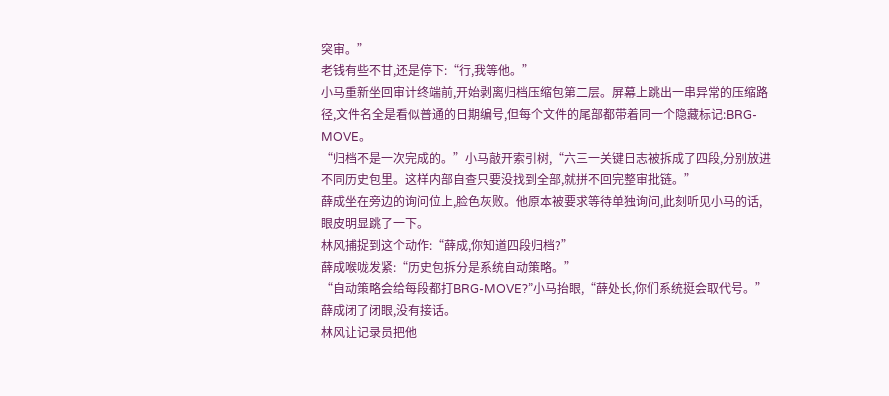突审。”
老钱有些不甘,还是停下:“行,我等他。”
小马重新坐回审计终端前,开始剥离归档压缩包第二层。屏幕上跳出一串异常的压缩路径,文件名全是看似普通的日期编号,但每个文件的尾部都带着同一个隐藏标记:BRG-MOVE。
“归档不是一次完成的。”小马敲开索引树,“六三一关键日志被拆成了四段,分别放进不同历史包里。这样内部自查只要没找到全部,就拼不回完整审批链。”
薛成坐在旁边的询问位上,脸色灰败。他原本被要求等待单独询问,此刻听见小马的话,眼皮明显跳了一下。
林风捕捉到这个动作:“薛成,你知道四段归档?”
薛成喉咙发紧:“历史包拆分是系统自动策略。”
“自动策略会给每段都打BRG-MOVE?”小马抬眼,“薛处长,你们系统挺会取代号。”
薛成闭了闭眼,没有接话。
林风让记录员把他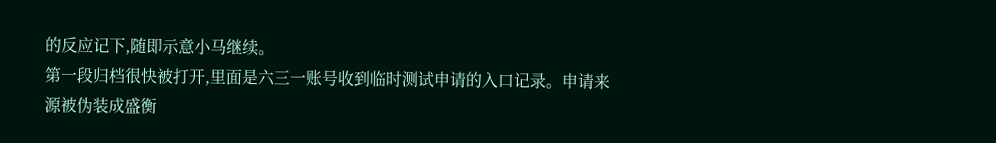的反应记下,随即示意小马继续。
第一段归档很快被打开,里面是六三一账号收到临时测试申请的入口记录。申请来源被伪装成盛衡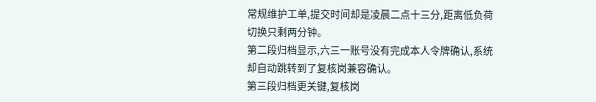常规维护工单,提交时间却是凌晨二点十三分,距离低负荷切换只剩两分钟。
第二段归档显示,六三一账号没有完成本人令牌确认,系统却自动跳转到了复核岗兼容确认。
第三段归档更关键,复核岗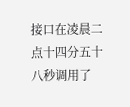接口在凌晨二点十四分五十八秒调用了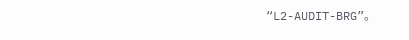“L2-AUDIT-BRG”。